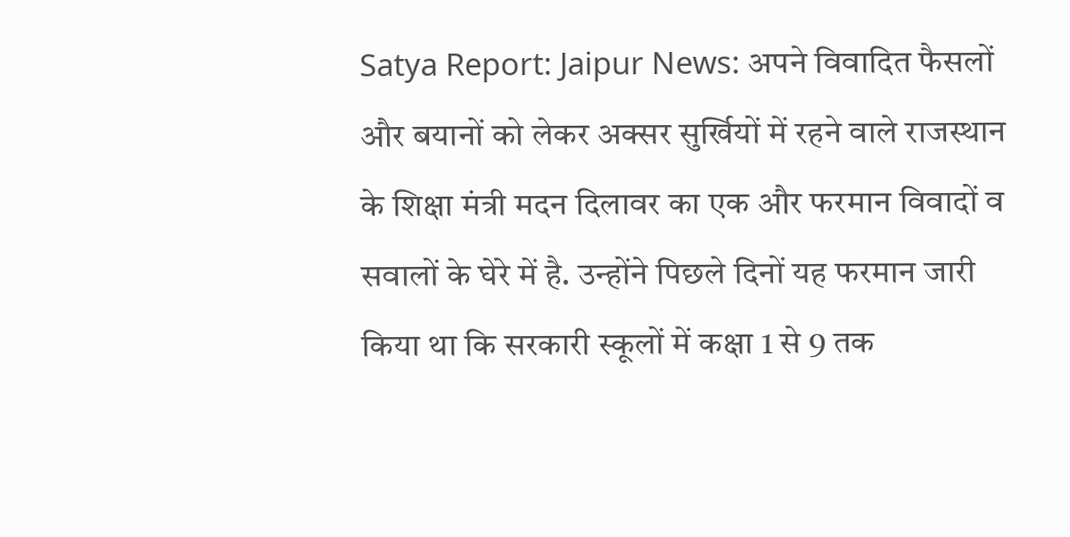Satya Report: Jaipur News: अपने विवादित फैसलों और बयानों को लेकर अक्सर सुर्खियों में रहने वाले राजस्थान के शिक्षा मंत्री मदन दिलावर का एक और फरमान विवादों व सवालों के घेरे में है. उन्होंने पिछले दिनों यह फरमान जारी किया था कि सरकारी स्कूलों में कक्षा 1 से 9 तक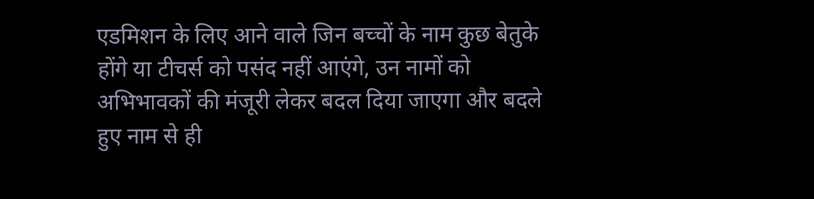एडमिशन के लिए आने वाले जिन बच्चों के नाम कुछ बेतुके होंगे या टीचर्स को पसंद नहीं आएंगे, उन नामों को अभिभावकों की मंजूरी लेकर बदल दिया जाएगा और बदले हुए नाम से ही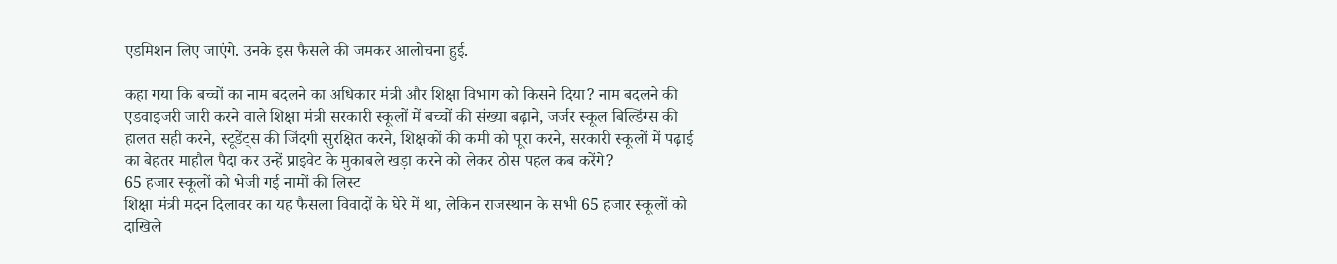एडमिशन लिए जाएंगे. उनके इस फैसले की जमकर आलोचना हुई.

कहा गया कि बच्चों का नाम बदलने का अधिकार मंत्री और शिक्षा विभाग को किसने दिया? नाम बदलने की एडवाइजरी जारी करने वाले शिक्षा मंत्री सरकारी स्कूलों में बच्चों की संख्या बढ़ाने, जर्जर स्कूल बिल्डिंग्स की हालत सही करने, स्टूडेंट्स की जिंदगी सुरक्षित करने, शिक्षकों की कमी को पूरा करने, सरकारी स्कूलों में पढ़ाई का बेहतर माहौल पैदा कर उन्हें प्राइवेट के मुकाबले खड़ा करने को लेकर ठोस पहल कब करेंगे?
65 हजार स्कूलों को भेजी गई नामों की लिस्ट
शिक्षा मंत्री मदन दिलावर का यह फैसला विवादों के घेरे में था, लेकिन राजस्थान के सभी 65 हजार स्कूलों को दाखिले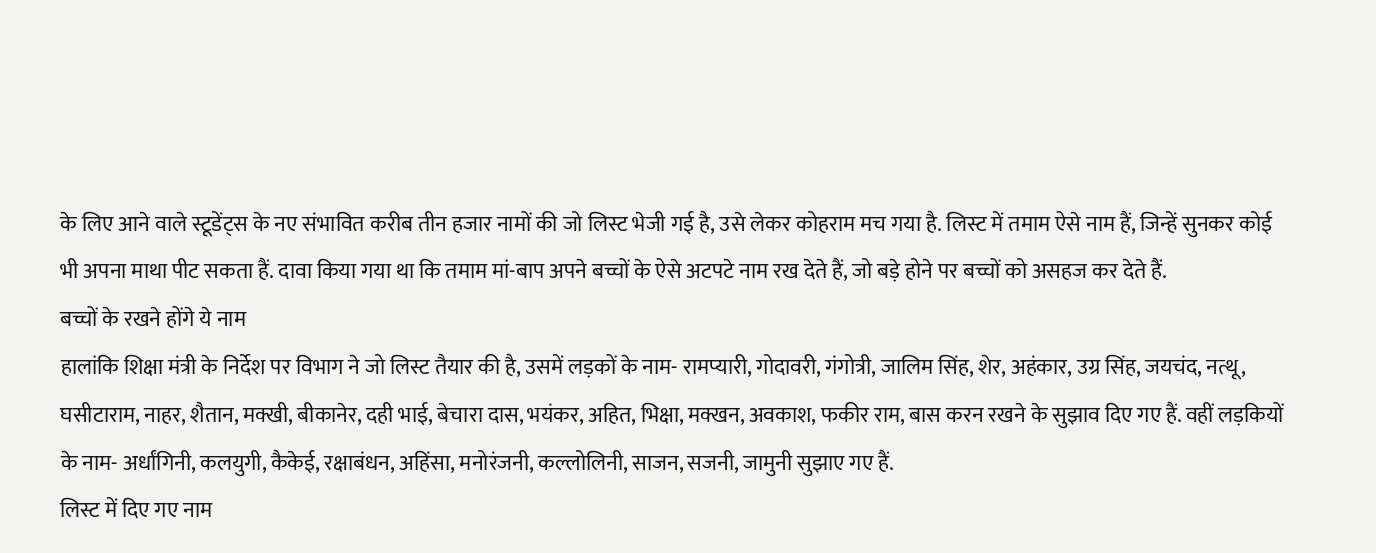के लिए आने वाले स्टूडेंट्स के नए संभावित करीब तीन हजार नामों की जो लिस्ट भेजी गई है, उसे लेकर कोहराम मच गया है. लिस्ट में तमाम ऐसे नाम हैं, जिन्हें सुनकर कोई भी अपना माथा पीट सकता हैं. दावा किया गया था कि तमाम मां-बाप अपने बच्चों के ऐसे अटपटे नाम रख देते हैं, जो बड़े होने पर बच्चों को असहज कर देते हैं.
बच्चों के रखने होंगे ये नाम
हालांकि शिक्षा मंत्री के निर्देश पर विभाग ने जो लिस्ट तैयार की है, उसमें लड़कों के नाम- रामप्यारी, गोदावरी, गंगोत्री, जालिम सिंह, शेर, अहंकार, उग्र सिंह, जयचंद, नत्थू, घसीटाराम, नाहर, शैतान, मक्खी, बीकानेर, दही भाई, बेचारा दास, भयंकर, अहित, भिक्षा, मक्खन, अवकाश, फकीर राम, बास करन रखने के सुझाव दिए गए हैं. वहीं लड़कियों के नाम- अर्धांगिनी, कलयुगी, कैकेई, रक्षाबंधन, अहिंसा, मनोरंजनी, कल्लोलिनी, साजन, सजनी, जामुनी सुझाए गए हैं.
लिस्ट में दिए गए नाम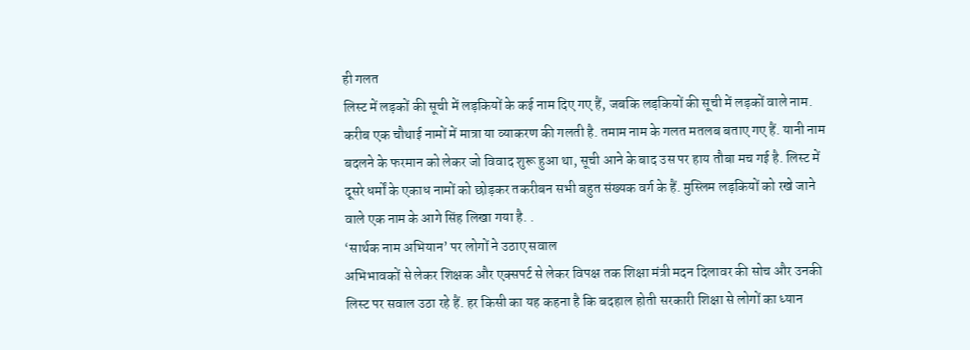ही गलत
लिस्ट में लड़कों की सूची में लड़कियों के कई नाम दिए गए हैं, जबकि लड़कियों की सूची में लड़कों वाले नाम. करीब एक चौथाई नामों में मात्रा या व्याकरण की गलती है. तमाम नाम के गलत मतलब बताए गए हैं. यानी नाम बदलने के फरमान को लेकर जो विवाद शुरू हुआ था, सूची आने के बाद उस पर हाय तौबा मच गई है. लिस्ट में दूसरे धर्मों के एकाध नामों को छोड़कर तकरीबन सभी बहुत संख्यक वर्ग के हैं. मुस्लिम लड़कियों को रखे जाने वाले एक नाम के आगे सिंह लिखा गया है. .
‘सार्थक नाम अभियान’ पर लोगों ने उठाए सवाल
अभिभावकों से लेकर शिक्षक और एक्सपर्ट से लेकर विपक्ष तक शिक्षा मंत्री मदन दिलावर की सोच और उनकी लिस्ट पर सवाल उठा रहे हैं. हर किसी का यह कहना है कि बदहाल होती सरकारी शिक्षा से लोगों का ध्यान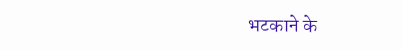भटकाने के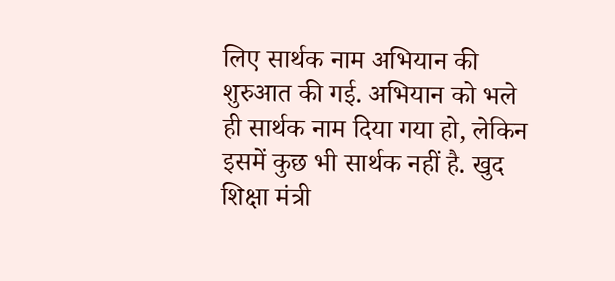लिए सार्थक नाम अभियान की शुरुआत की गई. अभियान को भले ही सार्थक नाम दिया गया हो, लेकिन इसमें कुछ भी सार्थक नहीं है. खुद शिक्षा मंत्री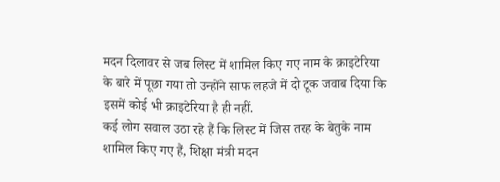मदन दिलावर से जब लिस्ट में शामिल किए गए नाम के क्राइटेरिया के बारे में पूछा गया तो उन्होंने साफ लहजे में दो टूक जवाब दिया कि इसमें कोई भी क्राइटेरिया है ही नहीं.
कई लोग सवाल उठा रहे हैं कि लिस्ट में जिस तरह के बेतुके नाम शामिल किए गए हैं, शिक्षा मंत्री मदन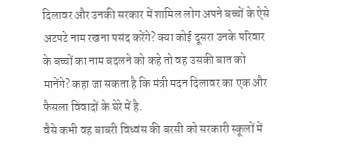दिलावर और उनकी सरकार में शामिल लोग अपने बच्चों के ऐसे अटपटे नाम रखना पसंद करेंगे? क्या कोई दूसरा उनके परिवार के बच्चों का नाम बदलने को कहे तो वह उसकी बात को मानेंगे? कहा जा सकता है कि मंत्री मदन दिलावर का एक और फैसला विवादों के घेरे में है.
वैसे कभी वह बाबरी विध्वंस की बरसी को सरकारी स्कूलों में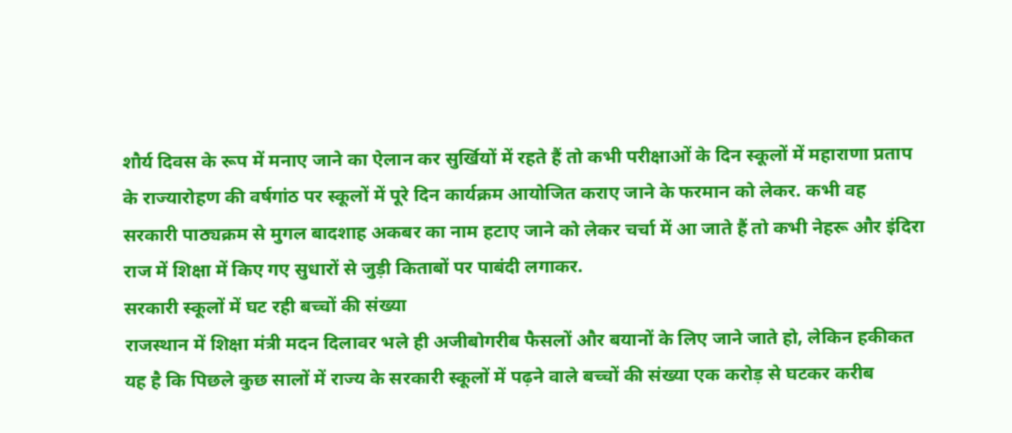शौर्य दिवस के रूप में मनाए जाने का ऐलान कर सुर्खियों में रहते हैं तो कभी परीक्षाओं के दिन स्कूलों में महाराणा प्रताप के राज्यारोहण की वर्षगांठ पर स्कूलों में पूरे दिन कार्यक्रम आयोजित कराए जाने के फरमान को लेकर. कभी वह सरकारी पाठ्यक्रम से मुगल बादशाह अकबर का नाम हटाए जाने को लेकर चर्चा में आ जाते हैं तो कभी नेहरू और इंदिरा राज में शिक्षा में किए गए सुधारों से जुड़ी किताबों पर पाबंदी लगाकर.
सरकारी स्कूलों में घट रही बच्चों की संख्या
राजस्थान में शिक्षा मंत्री मदन दिलावर भले ही अजीबोगरीब फैसलों और बयानों के लिए जाने जाते हो, लेकिन हकीकत यह है कि पिछले कुछ सालों में राज्य के सरकारी स्कूलों में पढ़ने वाले बच्चों की संख्या एक करोड़ से घटकर करीब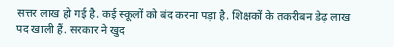सत्तर लाख हो गई है. कई स्कूलों को बंद करना पड़ा है. शिक्षकों के तकरीबन डेढ़ लाख पद खाली हैं. सरकार ने खुद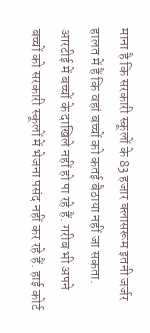माना है कि सरकारी स्कूलों के 83 हजार क्लासरूम इतनी जर्जर हालत में हैं कि वहां बच्चों को कतई बैठाया नहीं जा सकता.
आरटीई में बच्चों के दाखिले नहीं हो पा रहे हैं. गरीब भी अपने बच्चों को सरकारी स्कूलों में भेजना पसंद नहीं कर रहे हैं. हाई कोर्ट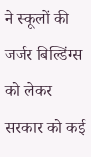ने स्कूलों की जर्जर बिल्डिंग्स को लेकर सरकार को कई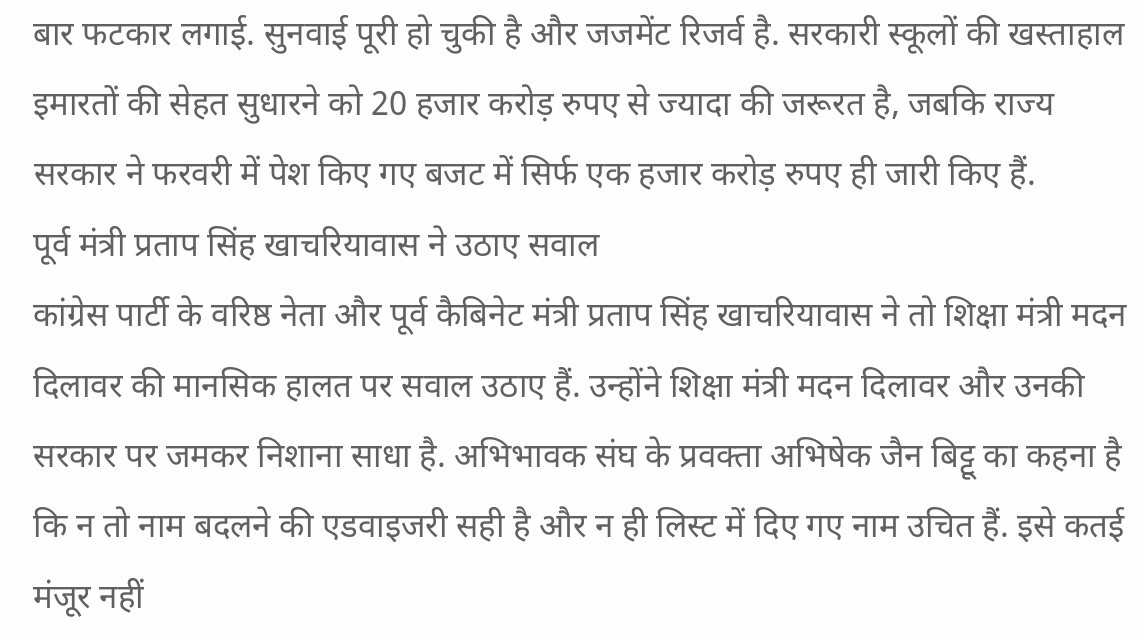बार फटकार लगाई. सुनवाई पूरी हो चुकी है और जजमेंट रिजर्व है. सरकारी स्कूलों की खस्ताहाल इमारतों की सेहत सुधारने को 20 हजार करोड़ रुपए से ज्यादा की जरूरत है, जबकि राज्य सरकार ने फरवरी में पेश किए गए बजट में सिर्फ एक हजार करोड़ रुपए ही जारी किए हैं.
पूर्व मंत्री प्रताप सिंह खाचरियावास ने उठाए सवाल
कांग्रेस पार्टी के वरिष्ठ नेता और पूर्व कैबिनेट मंत्री प्रताप सिंह खाचरियावास ने तो शिक्षा मंत्री मदन दिलावर की मानसिक हालत पर सवाल उठाए हैं. उन्होंने शिक्षा मंत्री मदन दिलावर और उनकी सरकार पर जमकर निशाना साधा है. अभिभावक संघ के प्रवक्ता अभिषेक जैन बिट्टू का कहना है कि न तो नाम बदलने की एडवाइजरी सही है और न ही लिस्ट में दिए गए नाम उचित हैं. इसे कतई मंजूर नहीं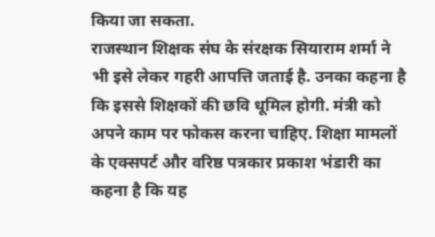किया जा सकता.
राजस्थान शिक्षक संघ के संरक्षक सियाराम शर्मा ने भी इसे लेकर गहरी आपत्ति जताई है. उनका कहना है कि इससे शिक्षकों की छवि धूमिल होगी. मंत्री को अपने काम पर फोकस करना चाहिए. शिक्षा मामलों के एक्सपर्ट और वरिष्ठ पत्रकार प्रकाश भंडारी का कहना है कि यह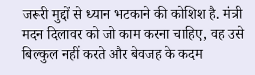जरूरी मुद्दों से ध्यान भटकाने की कोशिश है. मंत्री मदन दिलावर को जो काम करना चाहिए, वह उसे बिल्कुल नहीं करते और बेवजह के कदम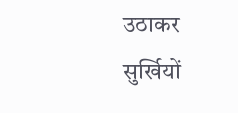उठाकर सुर्खियों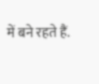में बने रहते हैं.